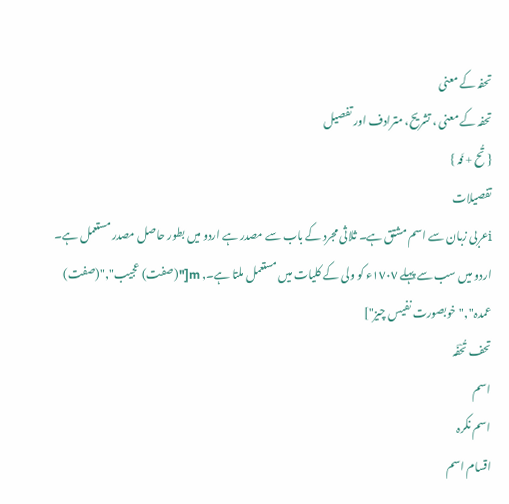تحفہ کے معنی
تحفہ کے معنی ، تشریح، مترادف اور تفصیل
{ تُح + فَہ }
تفصیلات
iعربی زبان سے اسم مشتق ہے۔ ثلاثی مجرد کے باب سے مصدر ہے اردو میں بطور حاصل مصدر مستعمل ہے۔ اردو میں سب سے پہلے ١٧٠٧ء کو ولی کے کلیات میں مستعمل ملتا ہے۔, m["(صفت) عجیب","(صفت) عمدہ","خوبصورت نفیس چیز"]
تحف تُحْفَہ
اسم
اسم نکرہ
اقسام اسم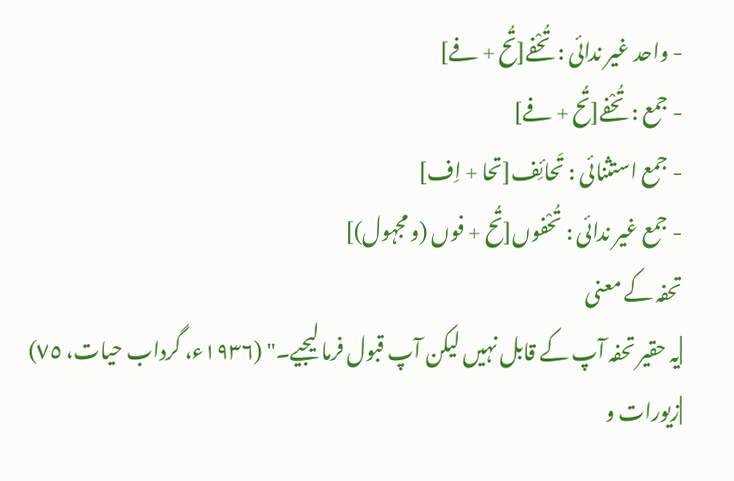- واحد غیر ندائی : تُحْفے[تُح + فے]
- جمع : تُحْفے[تُح + فے]
- جمع استثنائی : تَحائِف[تحا + اِف]
- جمع غیر ندائی : تُحْفوں[تُح + فوں (و مجہول)]
تحفہ کے معنی
|یہ حقیر تحفہ آپ کے قابل نہیں لیکن آپ قبول فرما لیجیے۔" (١٩٣٦ء، گرداب حیات، ٧٥)
|زیورات و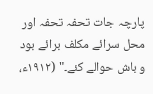پارچہ جات تحفہ تحفہ اور محل سرائے مکلف برائے بود و باش حوالے کئے۔" (١٩١٢ء،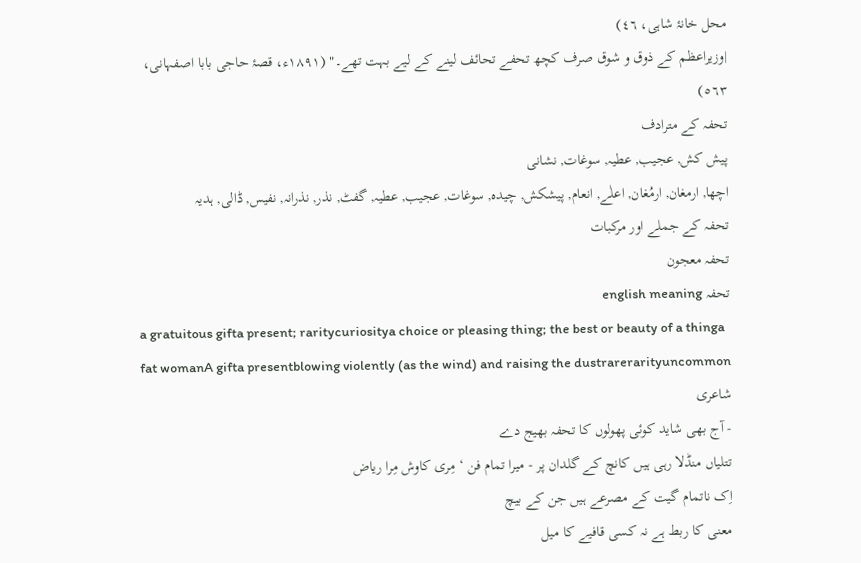محل خانۂ شاہی، ٤٦)
|وزیراعظم کے ذوق و شوق صرف کچھ تحفے تحائف لینے کے لیے بہت تھے۔" (١٨٩١ء، قصۂ حاجی بابا اصفہانی، ٥٦٣)
تحفہ کے مترادف
پیش کش, عجیب, عطیہ, سوغات, نشانی
اچھا, ارمغان, ارمُغان, اعلٰے, انعام, پیشکش, چیدہ, سوغات, عجیب, عطیہ, گفٹ, نذر, نذرانہ, نفیس, ڈالی, ہدیہ
تحفہ کے جملے اور مرکبات
تحفہ معجون
تحفہ english meaning
a gratuitous gifta present; raritycuriositya choice or pleasing thing; the best or beauty of a thinga fat womanA gifta presentblowing violently (as the wind) and raising the dustrarerarityuncommon
شاعری
- آج بھی شاید کوئی پھولوں کا تحفہ بھیج دے
تتلیاں منڈلا رہی ہیں کانچ کے گلدان پر - میرا تمام فن ‘ مِری کاوش مِرا ریاض
اِک ناتمام گیت کے مصرعے ہیں جن کے بیچ
معنی کا ربط ہے نہ کسی قافیے کا میل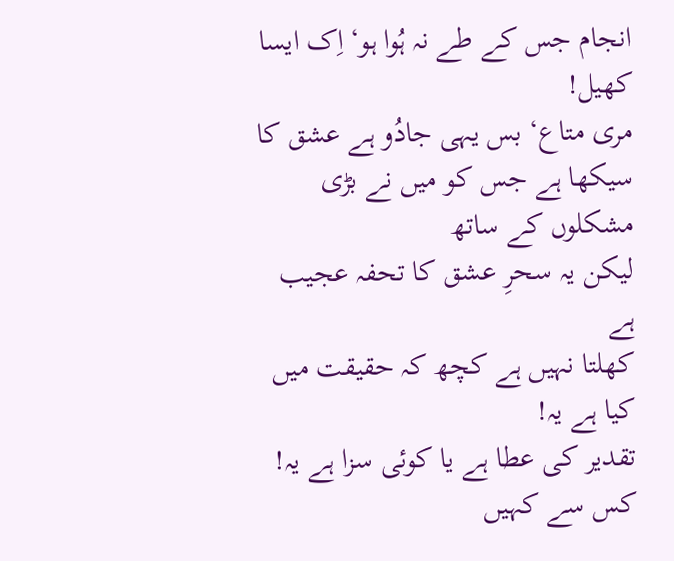انجام جس کے طے نہ ہُوا ہو‘ اِک ایسا کھیل!
مری متاع‘ بس یہی جادُو ہے عشق کا
سیکھا ہے جس کو میں نے بڑی مشکلوں کے ساتھ
لیکن یہ سحرِ عشق کا تحفہ عجیب ہے
کھلتا نہیں ہے کچھ کہ حقیقت میں کیا ہے یہ!
تقدیر کی عطا ہے یا کوئی سزا ہے یہ!
کس سے کہیں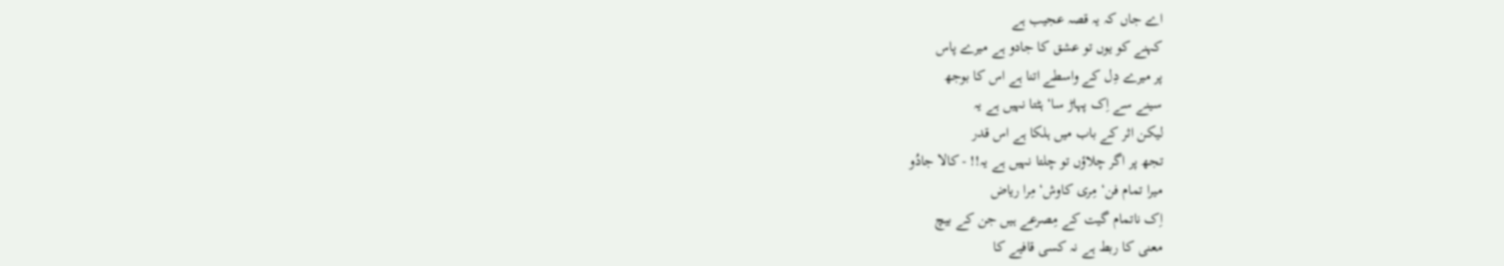اے جاں کہ یہ قصہ عجیب ہے
کہنے کو یوں تو عشق کا جادو ہے میرے پاس
پر میرے دِل کے واسطے اتنا ہے اس کا بوجھ
سینے سے اِک پہاڑ سا‘ ہٹتا نہیں ہے یہ
لیکن اثر کے باب میں ہلکا ہے اس قدر
تجھ پر اگر چلاؤں تو چلتا نہیں ہے یہ!! - کالا جادُو
میرا تمام فن‘ مِری کاوش‘ مِرا ریاض
اِک ناتمام گیت کے مِصرعے ہیں جن کے بیچ
معنی کا ربط ہے نہ کسی قافیے کا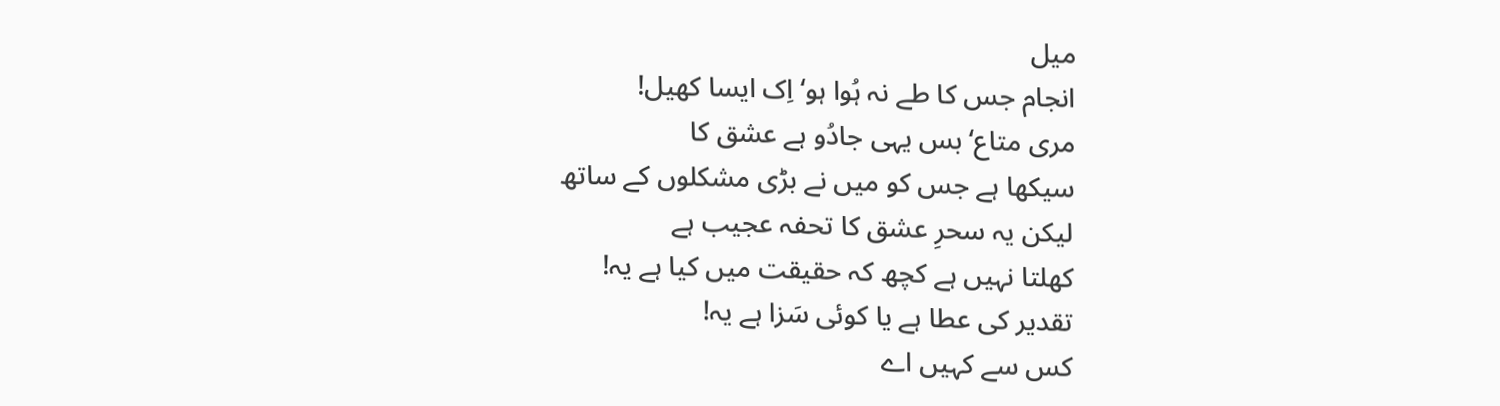میل
انجام جس کا طے نہ ہُوا ہو‘ اِک ایسا کھیل!
مری متاع‘ بس یہی جادُو ہے عشق کا
سیکھا ہے جس کو میں نے بڑی مشکلوں کے ساتھ
لیکن یہ سحرِ عشق کا تحفہ عجیب ہے
کھلتا نہیں ہے کچھ کہ حقیقت میں کیا ہے یہ!
تقدیر کی عطا ہے یا کوئی سَزا ہے یہ!
کس سے کہیں اے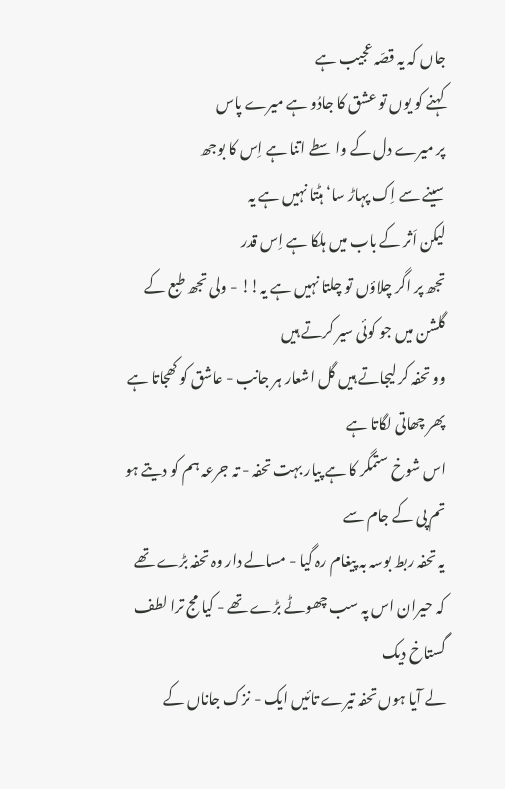جاں کہ یہ قصّہ عجیب ہے
کہنے کو یوں تو عشق کا جادُو ہے میرے پاس
پر میرے دل کے واسطے اتنا ہے اِس کا بوجھ
سینے سے اِک پہاڑ سا‘ ہٹتا نہیں ہے یہ
لیکن اَثر کے باب میں ہلکا ہے اِس قدر
تجھ پر اگر چلاؤں تو چلتا نہیں ہے یہ!! - ولی تجھ طبع کے گلشن میں جو کوئی سیر کرتے ہیں
وو تحفہ کر لیجاتے ہیں گل اشعار ہر جانب - عاشق کو کھجاتا ہے پھر چھاتی لگاتا ہے
اس شوخ ستمگر کا ہے پیار بہت تحفہ - تہ جرعہ ہم کو دیتے ہو تم پی کے جام سے
یہ تحفہ ربط بوسہ بہ پیغام رہ گیا - مسالے دار وہ تحفہ بڑے تھے
کہ حیران اس پہ سب چھوٹے بڑے تھے - کیا مج ترا لطف گستاخ دیک
لے آیا ہوں تحفہ تیرے تائیں ایک - نزک جاناں کے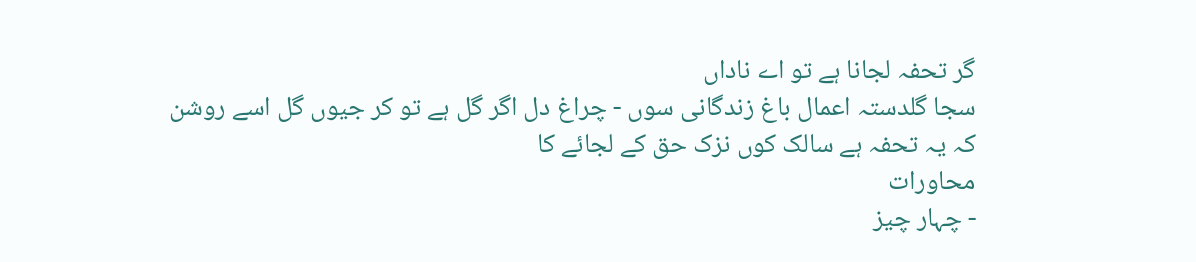گر تحفہ لجانا ہے تو اے ناداں
سجا گلدستہ اعمال باغ زندگانی سوں - چراغ دل اگر گل ہے تو کر جیوں گل اسے روشن
کہ یہ تحفہ ہے سالک کوں نزک حق کے لجائے کا
محاورات
- چہار چیز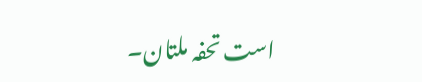است تحفہ ملتان۔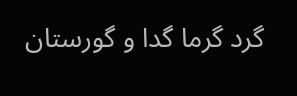گرد گرما گدا و گورستان